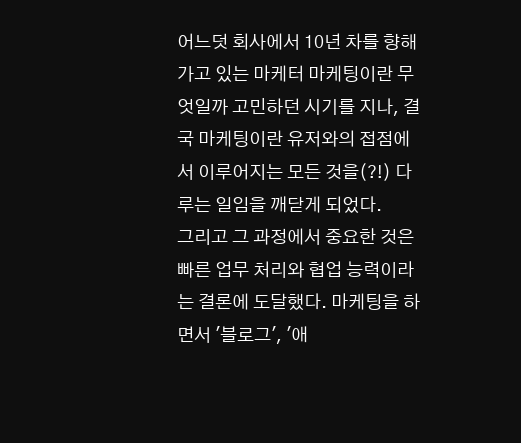어느덧 회사에서 10년 차를 향해 가고 있는 마케터 마케팅이란 무엇일까 고민하던 시기를 지나, 결국 마케팅이란 유저와의 접점에서 이루어지는 모든 것을(?!) 다루는 일임을 깨닫게 되었다.
그리고 그 과정에서 중요한 것은 빠른 업무 처리와 협업 능력이라는 결론에 도달했다. 마케팅을 하면서 '블로그', '애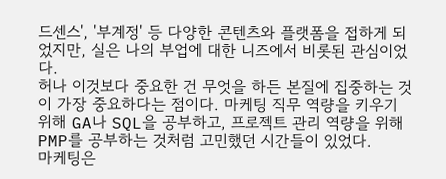드센스', '부계정' 등 다양한 콘텐츠와 플랫폼을 접하게 되었지만, 실은 나의 부업에 대한 니즈에서 비롯된 관심이었다.
허나 이것보다 중요한 건 무엇을 하든 본질에 집중하는 것이 가장 중요하다는 점이다. 마케팅 직무 역량을 키우기 위해 GA나 SQL을 공부하고, 프로젝트 관리 역량을 위해 PMP를 공부하는 것처럼 고민했던 시간들이 있었다.
마케팅은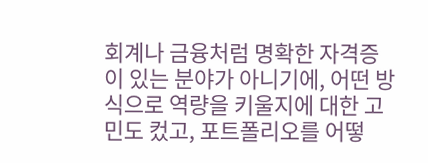회계나 금융처럼 명확한 자격증이 있는 분야가 아니기에, 어떤 방식으로 역량을 키울지에 대한 고민도 컸고, 포트폴리오를 어떻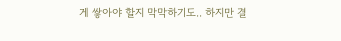게 쌓아야 할지 막막하기도.. 하지만 결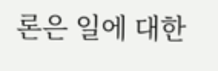론은 일에 대한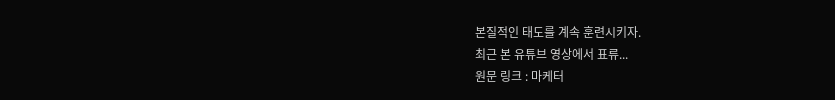본질적인 태도를 계속 훈련시키자.
최근 본 유튜브 영상에서 표류...
원문 링크 : 마케터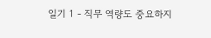일기 1 - 직무 역량도 중요하지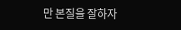만 본질을 잘하자